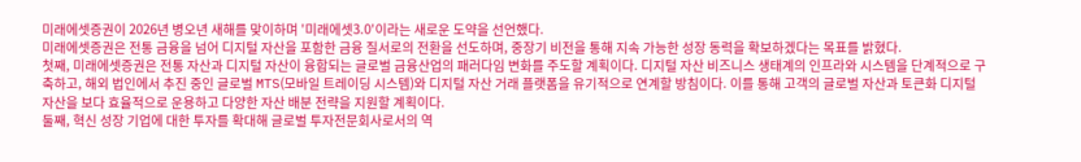미래에셋증권이 2026년 병오년 새해를 맞이하며 '미래에셋3.0'이라는 새로운 도약을 선언했다.
미래에셋증권은 전통 금융을 넘어 디지털 자산을 포함한 금융 질서로의 전환을 선도하며, 중장기 비전을 통해 지속 가능한 성장 동력을 확보하겠다는 목표를 밝혔다.
첫째, 미래에셋증권은 전통 자산과 디지털 자산이 융합되는 글로벌 금융산업의 패러다임 변화를 주도할 계획이다. 디지털 자산 비즈니스 생태계의 인프라와 시스템을 단계적으로 구축하고, 해외 법인에서 추진 중인 글로벌 MTS(모바일 트레이딩 시스템)와 디지털 자산 거래 플랫폼을 유기적으로 연계할 방침이다. 이를 통해 고객의 글로벌 자산과 토큰화 디지털 자산을 보다 효율적으로 운용하고 다양한 자산 배분 전략을 지원할 계획이다.
둘째, 혁신 성장 기업에 대한 투자를 확대해 글로벌 투자전문회사로서의 역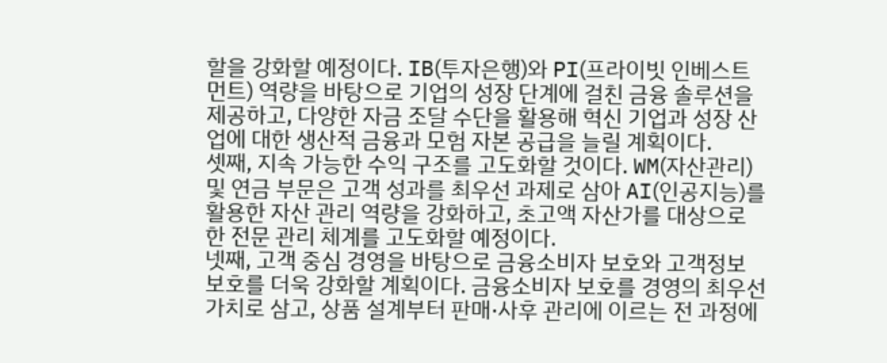할을 강화할 예정이다. IB(투자은행)와 PI(프라이빗 인베스트먼트) 역량을 바탕으로 기업의 성장 단계에 걸친 금융 솔루션을 제공하고, 다양한 자금 조달 수단을 활용해 혁신 기업과 성장 산업에 대한 생산적 금융과 모험 자본 공급을 늘릴 계획이다.
셋째, 지속 가능한 수익 구조를 고도화할 것이다. WM(자산관리) 및 연금 부문은 고객 성과를 최우선 과제로 삼아 AI(인공지능)를 활용한 자산 관리 역량을 강화하고, 초고액 자산가를 대상으로 한 전문 관리 체계를 고도화할 예정이다.
넷째, 고객 중심 경영을 바탕으로 금융소비자 보호와 고객정보 보호를 더욱 강화할 계획이다. 금융소비자 보호를 경영의 최우선 가치로 삼고, 상품 설계부터 판매·사후 관리에 이르는 전 과정에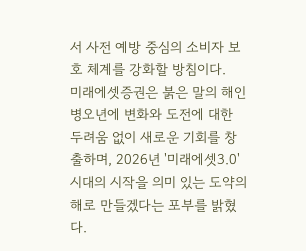서 사전 예방 중심의 소비자 보호 체계를 강화할 방침이다.
미래에셋증권은 붉은 말의 해인 병오년에 변화와 도전에 대한 두려움 없이 새로운 기회를 창출하며, 2026년 '미래에셋3.0' 시대의 시작을 의미 있는 도약의 해로 만들겠다는 포부를 밝혔다.